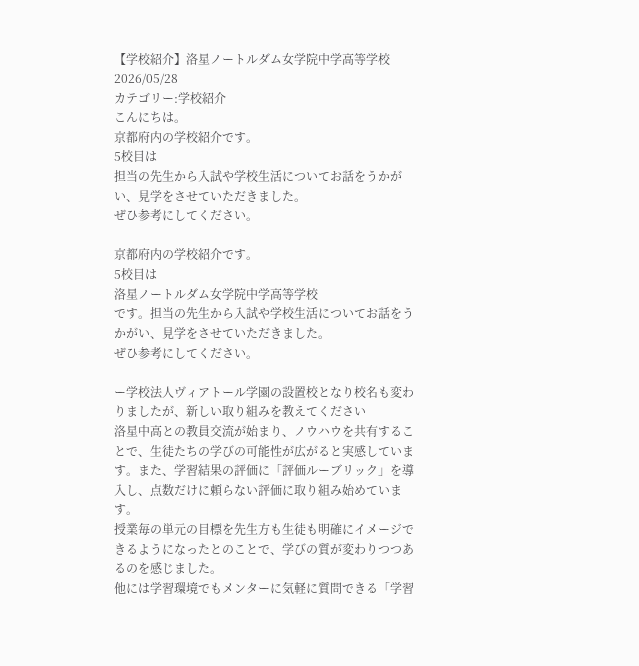【学校紹介】洛星ノートルダム女学院中学高等学校
2026/05/28
カテゴリー:学校紹介
こんにちは。
京都府内の学校紹介です。
5校目は
担当の先生から入試や学校生活についてお話をうかがい、見学をさせていただきました。
ぜひ参考にしてください。

京都府内の学校紹介です。
5校目は
洛星ノートルダム女学院中学高等学校
です。担当の先生から入試や学校生活についてお話をうかがい、見学をさせていただきました。
ぜひ参考にしてください。

ー学校法人ヴィアトール学園の設置校となり校名も変わりましたが、新しい取り組みを教えてください
洛星中高との教員交流が始まり、ノウハウを共有することで、生徒たちの学びの可能性が広がると実感しています。また、学習結果の評価に「評価ルーブリック」を導入し、点数だけに頼らない評価に取り組み始めています。
授業毎の単元の目標を先生方も生徒も明確にイメージできるようになったとのことで、学びの質が変わりつつあるのを感じました。
他には学習環境でもメンターに気軽に質問できる「学習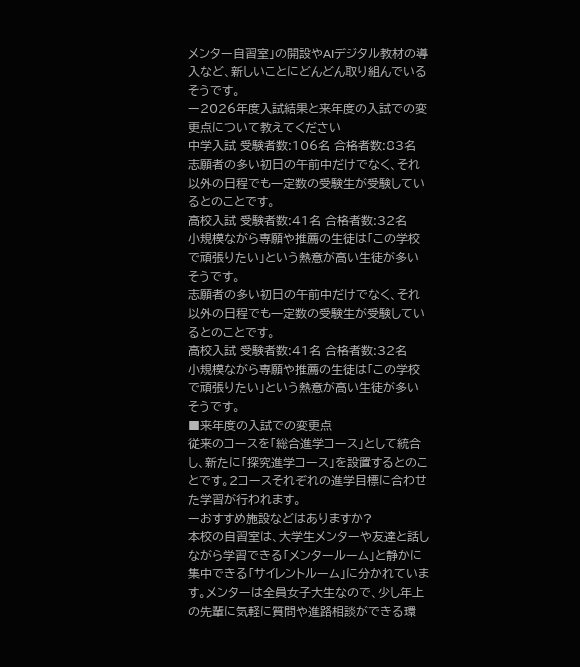メンター自習室」の開設やAIデジタル教材の導入など、新しいことにどんどん取り組んでいるそうです。
ー2026年度入試結果と来年度の入試での変更点について教えてください
中学入試 受験者数:106名 合格者数:83名
志願者の多い初日の午前中だけでなく、それ以外の日程でも一定数の受験生が受験しているとのことです。
高校入試 受験者数:41名 合格者数:32名
小規模ながら専願や推薦の生徒は「この学校で頑張りたい」という熱意が高い生徒が多いそうです。
志願者の多い初日の午前中だけでなく、それ以外の日程でも一定数の受験生が受験しているとのことです。
高校入試 受験者数:41名 合格者数:32名
小規模ながら専願や推薦の生徒は「この学校で頑張りたい」という熱意が高い生徒が多いそうです。
■来年度の入試での変更点
従来のコースを「総合進学コース」として統合し、新たに「探究進学コース」を設置するとのことです。2コースそれぞれの進学目標に合わせた学習が行われます。
ーおすすめ施設などはありますか?
本校の自習室は、大学生メンターや友達と話しながら学習できる「メンタールーム」と静かに集中できる「サイレントルーム」に分かれています。メンターは全員女子大生なので、少し年上の先輩に気軽に質問や進路相談ができる環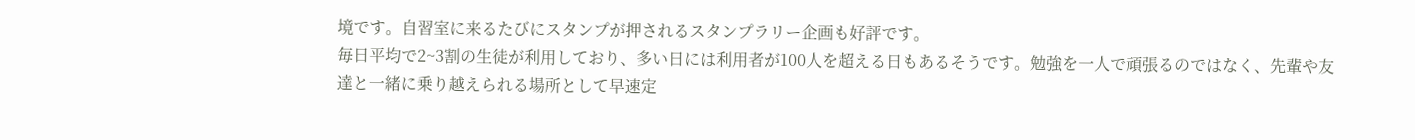境です。自習室に来るたびにスタンプが押されるスタンプラリー企画も好評です。
毎日平均で2~3割の生徒が利用しており、多い日には利用者が100人を超える日もあるそうです。勉強を一人で頑張るのではなく、先輩や友達と一緒に乗り越えられる場所として早速定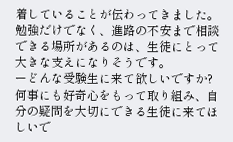着していることが伝わってきました。勉強だけでなく、進路の不安まで相談できる場所があるのは、生徒にとって大きな支えになりそうです。
ーどんな受験生に来て欲しいですか?
何事にも好奇心をもって取り組み、自分の疑問を大切にできる生徒に来てほしいで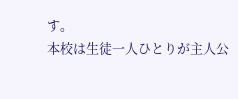す。
本校は生徒一人ひとりが主人公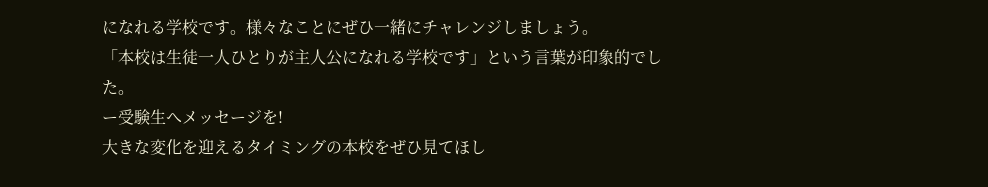になれる学校です。様々なことにぜひ一緒にチャレンジしましょう。
「本校は生徒一人ひとりが主人公になれる学校です」という言葉が印象的でした。
ー受験生へメッセージを!
大きな変化を迎えるタイミングの本校をぜひ見てほし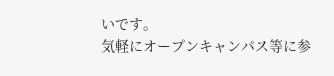いです。
気軽にオープンキャンパス等に参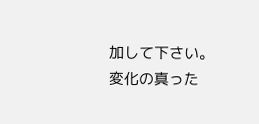加して下さい。
変化の真った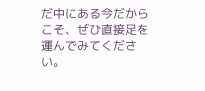だ中にある今だからこそ、ぜひ直接足を運んでみてください。